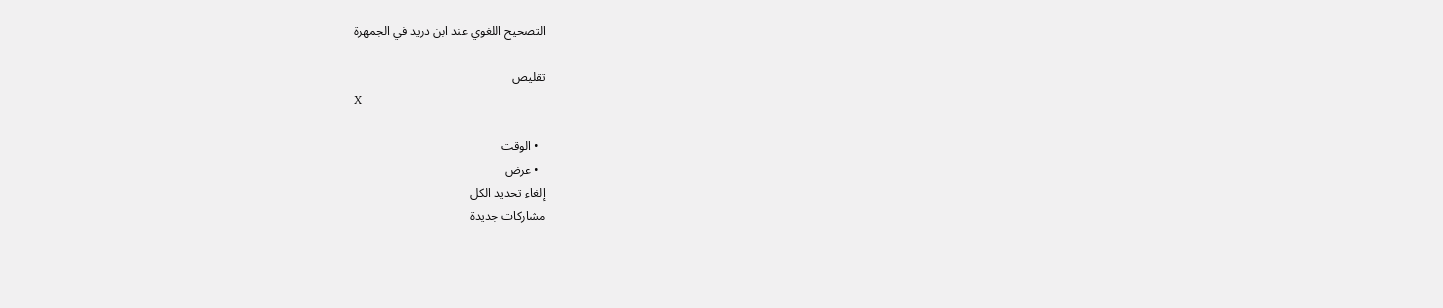التصحيح اللغوي عند ابن دريد في الجمهرة

تقليص
X

  • الوقت
  • عرض
إلغاء تحديد الكل
مشاركات جديدة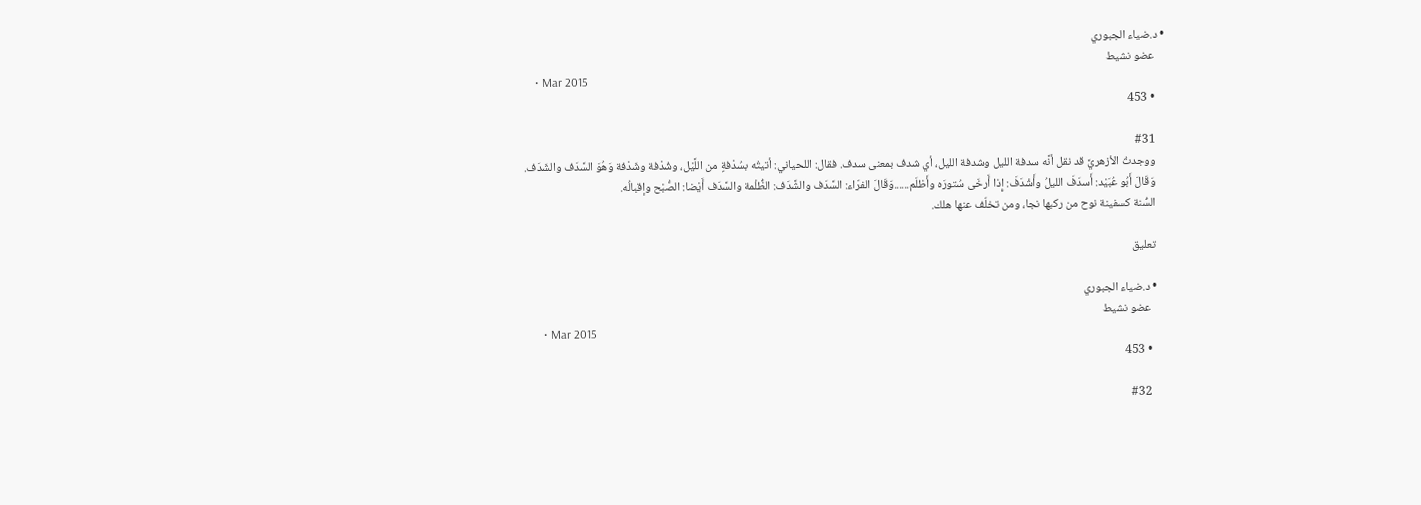• د.ضياء الجبوري
    عضو نشيط
    • Mar 2015
    • 453

    #31
    ووجدتُ الأزهريَّ قد نقل أنَّه سدفة الليل وشدفة الليل، أي شدف بمعنى سدف. فقال: اللحياني: أتيتُه بسُدْفةٍ من اللَّيْل، وشُدْفة وشَدْفة وَهُوَ السَّدَف والشَدَف.
    وَقَالَ أَبُو عُبَيْد: أَسدَفَ الليلُ وأَشْدَفَ: إِذا أَرخَى سُتورَه وأَظلَم......وَقَالَ الفرّاء: السَّدَف والشَّدَف: الظُّلْمة والسَّدَف أَيْضا: الصُّبْح وإقبالُه.
    السُّنة كسفينة نوح من ركبها نجا، ومن تخلّف عنها هلك.

    تعليق

    • د.ضياء الجبوري
      عضو نشيط
      • Mar 2015
      • 453

      #32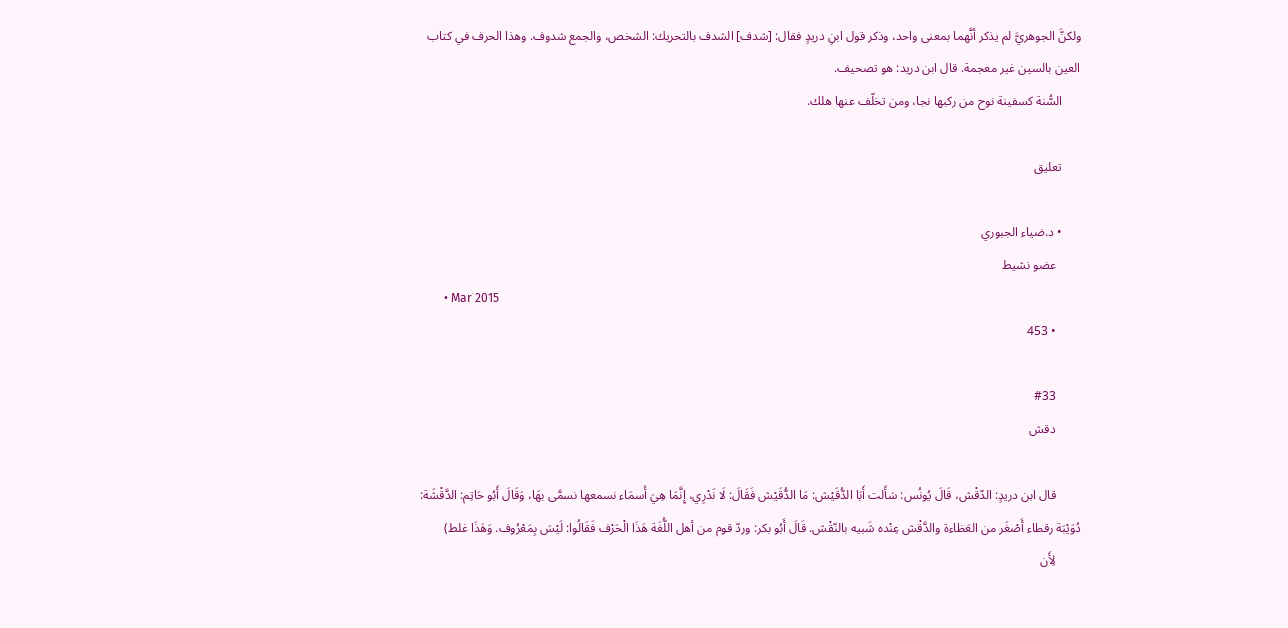ولكنَّ الجوهريَّ لم يذكر أنَّهما بمعنى واحد، وذكر قول ابنِ دريدٍ فقال: [شدف] الشدف بالتحريك: الشخص، والجمع شدوف. وهذا الحرف في كتاب العين بالسين غير معجمة. قال ابن دريد: هو تصحيف.
      السُّنة كسفينة نوح من ركبها نجا، ومن تخلّف عنها هلك.

      تعليق

      • د.ضياء الجبوري
        عضو نشيط
        • Mar 2015
        • 453

        #33
        دقش

        قال ابن دريدٍ: الدّقْش، قَالَ يُونُس: سَأَلت أَبَا الدُّقَيْش: مَا الدُّقَيْش فَقَالَ: لَا نَدْرِي، إِنَّمَا هِيَ أَسمَاء نسمعها نسمَّى بهَا، وَقَالَ أَبُو حَاتِم: الدَّقْشَة: دُوَيْبَة رقطاء أَصْغَر من العَظاءة والدَّقْش عِنْده شَبيه بالنّقْش. قَالَ أَبُو بكر: وردّ قوم من أهل اللُّغَة هَذَا الْحَرْف فَقَالُوا: لَيْسَ بِمَعْرُوف. وَهَذَا غلط)
        لِأَن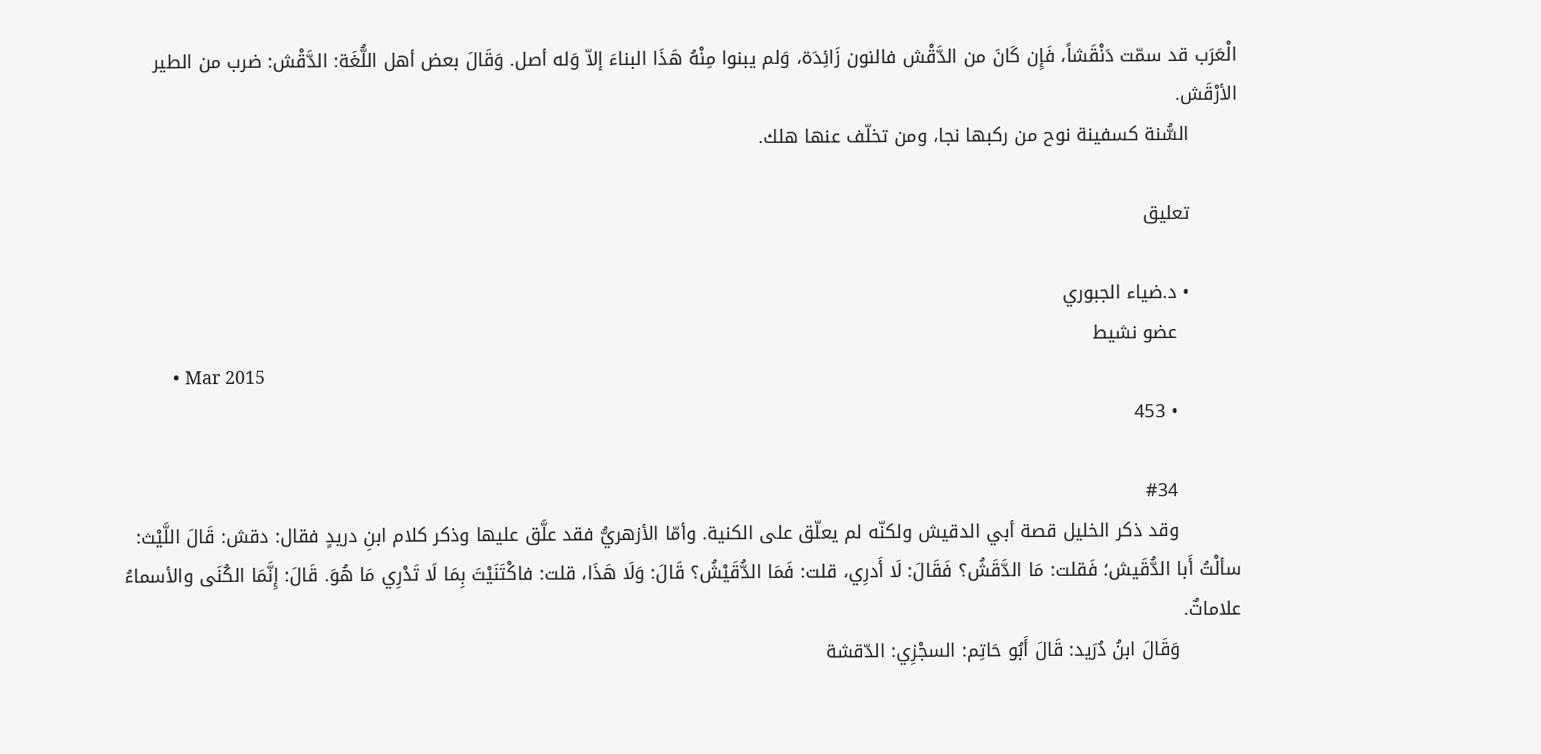الْعَرَب قد سمّت دَنْقَشاً، فَإِن كَانَ من الدَّقْش فالنون زَائِدَة، وَلم يبنوا مِنْهُ هَذَا البناءَ إلاّ وَله أصل. وَقَالَ بعض أهل اللُّغَة: الدَّقْش: ضرب من الطير الأرْقَش.
        السُّنة كسفينة نوح من ركبها نجا، ومن تخلّف عنها هلك.

        تعليق

        • د.ضياء الجبوري
          عضو نشيط
          • Mar 2015
          • 453

          #34
          وقد ذكر الخليل قصة أبي الدقيش ولكنّه لم يعلّق على الكنية. وأمّا الأزهريُّ فقد علَّق عليها وذكر كلام ابنِ دريدٍ فقال: دقش: قَالَ اللَّيْث: سألْتُ أَبا الدُّقَيش؛ فَقلت: مَا الدَّقَشُ؟ فَقَالَ: لَا أَدرِي، قلت: فَمَا الدُّقَيْشُ؟ قَالَ: وَلَا هَذَا، قلت: فاكْتَنَيْتَ بِمَا لَا تَدْرِي مَا هُوَ. قَالَ: إِنَّمَا الكُنَى والأسماءُ علاماتٌ.
          وَقَالَ ابنُ دُرَيد: قَالَ أَبُو حَاتِم: السجْزِي: الدّقشة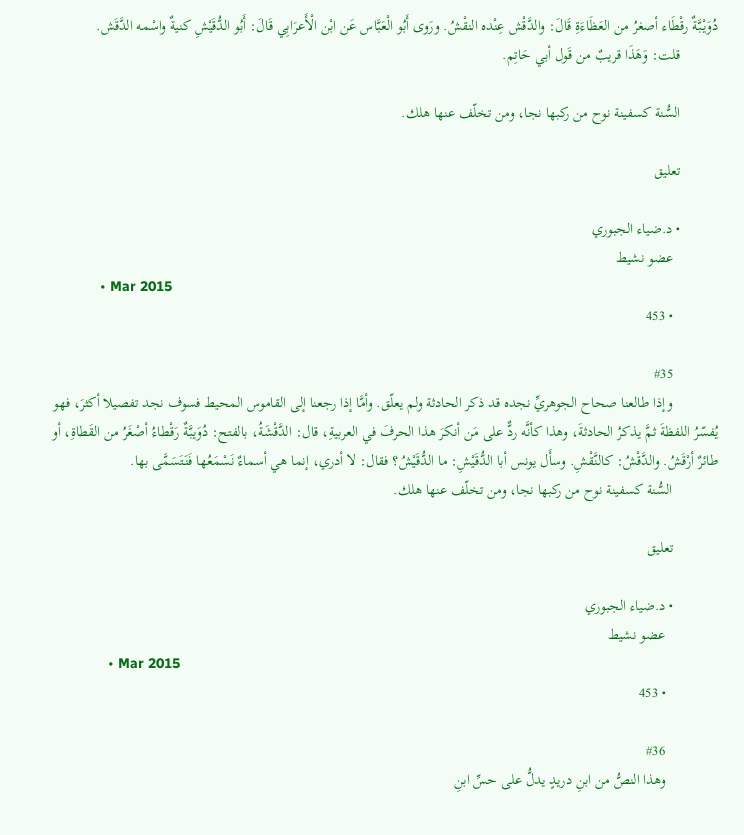دُوَيْبَّةٌ رقْطَاء أصغرُ من العَظَاءَةِ قَالَ: والدَّقْش عِنْده النقْشُ. ورَوى أَبُو الْعَبَّاس عَن ابْن الْأَعرَابِي قَالَ: أَبُو الدُّقَيْشِ كنيةٌ واسْمه الدَّقَش.
          قلت: وَهَذَا قريبٌ من قَول أبي حَاتِم.

          السُّنة كسفينة نوح من ركبها نجا، ومن تخلّف عنها هلك.

          تعليق

          • د.ضياء الجبوري
            عضو نشيط
            • Mar 2015
            • 453

            #35
            وإذا طالعنا صحاح الجوهريِّ نجده قد ذكر الحادثة ولم يعلّق. وأمَّا إذا رجعنا إلى القاموس المحيط فسوف نجد تفصيلا أكثرَ، فهو يُفسّرُ اللفظةَ ثمَّ يذكرُ الحادثةَ، وهذا كأنَّه ردٌّ على مَن أنكرَ هذا الحرفَ في العربيةِ، قال: الدَّقْشَةُ، بالفتح: دُوَيبَّةٌ رَقْطاءُ أصْغَرُ من القَطاةِ، أو طائرٌ أرْقَشُ. والدَّقْشُ: كالنَّقْشِ. وسأَل يونس أبا الدُّقَيْشِ: ما الدُّقَيْشُ؟ فقال: لا أدري، إنما هي أسماءٌ نَسْمَعُها فَنَتَسَمَّى بها.
            السُّنة كسفينة نوح من ركبها نجا، ومن تخلّف عنها هلك.

            تعليق

            • د.ضياء الجبوري
              عضو نشيط
              • Mar 2015
              • 453

              #36
              وهذا النصُّ من ابنِ دريدٍ يدلُّ على حسِّ ابنِ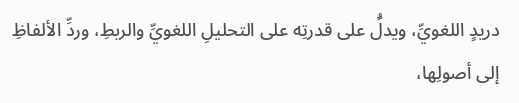دريدٍ اللغويِّ، ويدلُّ على قدرتِه على التحليلِ اللغويِّ والربطِ، وردِّ الألفاظِ إلى أصولِها،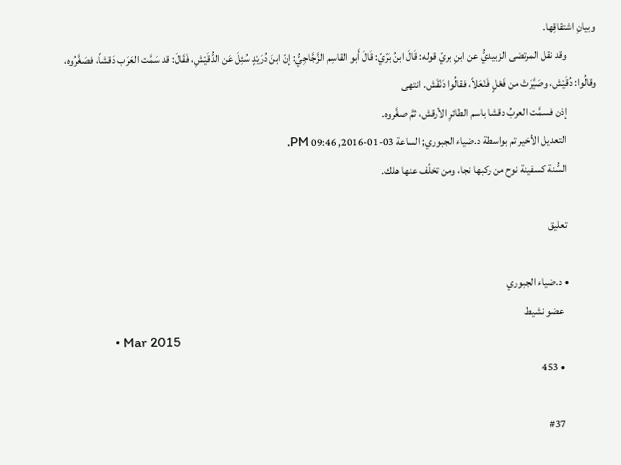وبيانِ اشتقاقِها.
              وقد نقل المرتضى الزبيديُّ عن ابنِ بريّ قوله: قَالَ ابنُ بَرّيّ: قَالَ أَبو القاسِم الزَّجَّاجِيُّ: إنّ ابنَ دُرَيْدٍ سُئِلَ عَن الدُّقَيْشِ، فَقَالَ: قد سَمَّت العَرَب دَقشاً، فصَغَّرُوه، وقالُوا: دُقَيْش، وصَيَّرَتْ من فَعْلٍ فَنْعَلاً، فقالُوا دَنْقَش. انتهى
              إذن فسمَّت العربُ دقشا باسم الطائرِ الأرقش، ثمَّ صغَّروه.
              التعديل الأخير تم بواسطة د.ضياء الجبوري; الساعة 03-01-2016, 09:46 PM.
              السُّنة كسفينة نوح من ركبها نجا، ومن تخلّف عنها هلك.

              تعليق

              • د.ضياء الجبوري
                عضو نشيط
                • Mar 2015
                • 453

                #37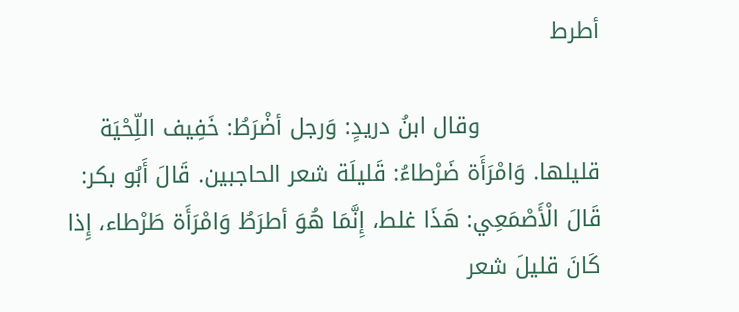أطرط

                وقال ابنُ دريدٍ: وَرجل أضْرَطُ: خَفِيف اللِّحْيَة قليلها. وَامْرَأَة ضَرْطاءُ: قَليلَة شعر الحاجبين. قَالَ أَبُو بكر: قَالَ الْأَصْمَعِي: هَذَا غلط، إِنَّمَا هُوَ أطرَطُ وَامْرَأَة طَرْطاء، إِذا كَانَ قليلَ شعر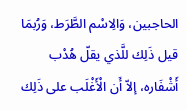الحاجبين، وَالِاسْم الطَّرَط، وَرُبمَا قيل ذَلِك للَّذي يقلّ هُدْب أَشْفَاره، إلاّ أَن الْأَغْلَب على ذَلِك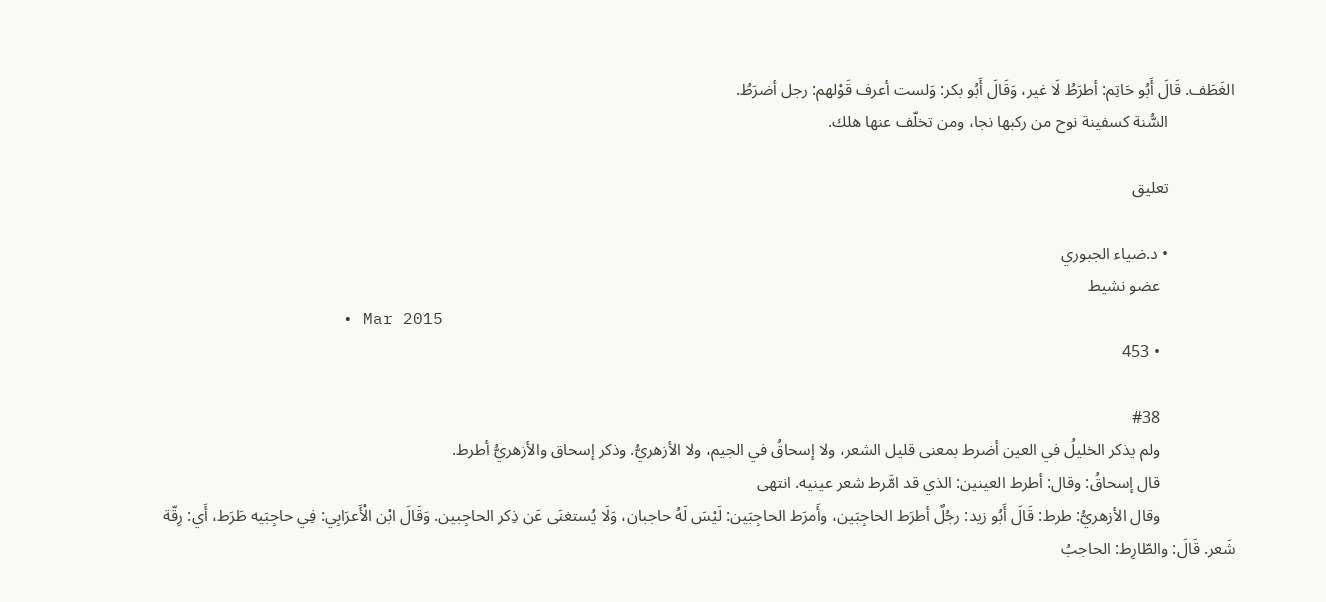الغَطَف. قَالَ أَبُو حَاتِم: أطرَطُ لَا غير، وَقَالَ أَبُو بكر: وَلست أعرف قَوْلهم: رجل أضرَطُ.
                السُّنة كسفينة نوح من ركبها نجا، ومن تخلّف عنها هلك.

                تعليق

                • د.ضياء الجبوري
                  عضو نشيط
                  • Mar 2015
                  • 453

                  #38
                  ولم يذكر الخليلُ في العين أضرط بمعنى قليل الشعر، ولا إسحاقُ في الجيم، ولا الأزهريُّ. وذكر إسحاق والأزهريُّ أطرط.
                  قال إسحاقُ: وقال: أطرط العينين: الذي قد امَّرط شعر عينيه. انتهى
                  وقال الأزهريُّ: طرط: قَالَ أَبُو زيد: رجُلٌ أطرَط الحاجِبَين، وأَمرَط الحاجِبَين: لَيْسَ لَهُ حاجبان، وَلَا يُستغنَى عَن ذِكر الحاجِبين. وَقَالَ ابْن الْأَعرَابِي: فِي حاجِبَيه طَرَط، أَي: رِقّة شَعر. قَالَ: والطّارِط: الحاجبُ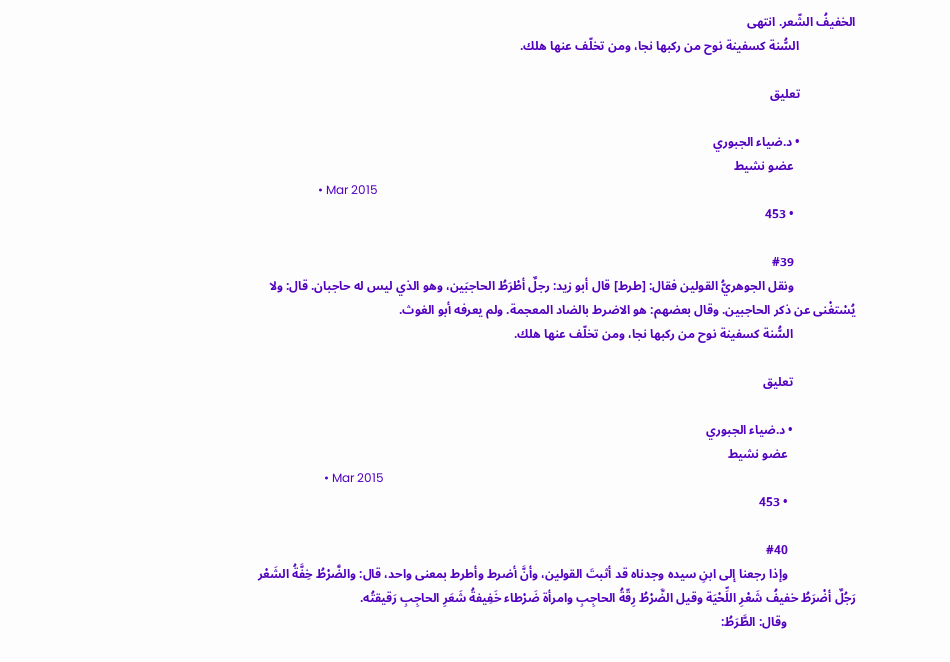الخفيفُ الشّعر. انتهى
                  السُّنة كسفينة نوح من ركبها نجا، ومن تخلّف عنها هلك.

                  تعليق

                  • د.ضياء الجبوري
                    عضو نشيط
                    • Mar 2015
                    • 453

                    #39
                    ونقل الجوهريُّ القولين فقال: [طرط] قال أبو زيد: رجلٌ أطْرَطُ الحاجبَين، وهو الذي ليس له حاجبان. قال: ولا يُسْتغْنى عن ذكر الحاجبين. وقال بعضهم: هو الاضرط بالضاد المعجمة. ولم يعرفه أبو الغوث.
                    السُّنة كسفينة نوح من ركبها نجا، ومن تخلّف عنها هلك.

                    تعليق

                    • د.ضياء الجبوري
                      عضو نشيط
                      • Mar 2015
                      • 453

                      #40
                      وإذا رجعنا إلى ابنِ سيده وجدناه قد أثبتَ القولين، وأنَّ أضرط وأطرط بمعنى واحد، قال: والضَّرْطُ خِفَّةُ الشَعْر رَجُلٌ أضْرَطُ خفيفُ شَعْرِ اللِّحْيَة وقيل الضَّرْطُ رِقّةُ الحاجِبِ وامرأة ضَرْطاء خَفِيفةُ شَعَرِ الحاجِبِ رَقيقتُه.
                      وقال: الطَّرَطُ: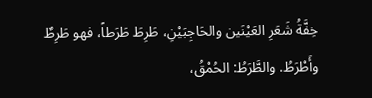خِفَّةُ شَعَرِ العَيْنَين والحَاجِبَيْنِ، طَرِطَ طَرَطاً، فهو طَرِطٌ وأَطْرَطُ. والطَّرَطُ: الحُمْقُ،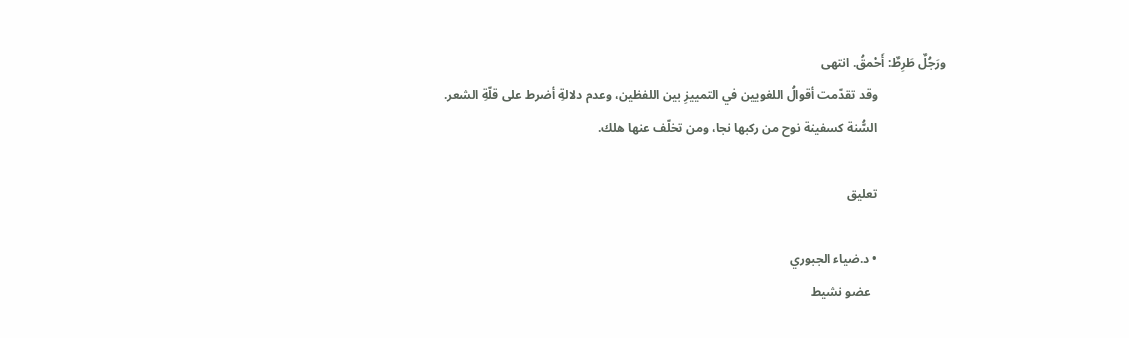ورَجُلٌ طَرِطٌ: أَحْمقُ. انتهى
                      وقد تقدّمت أقوالُ اللغويين في التمييزِ بين اللفظين، وعدم دلالةِ أضرط على قلّةِ الشعر.
                      السُّنة كسفينة نوح من ركبها نجا، ومن تخلّف عنها هلك.

                      تعليق

                      • د.ضياء الجبوري
                        عضو نشيط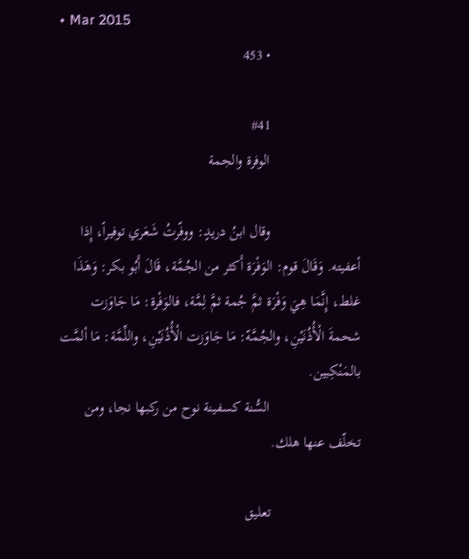• Mar 2015
                        • 453

                        #41
                        الوفرة والجمة

                        وقال ابنُ دريدٍ: ووفّرتُ شَعَري توفيراً، إِذا أعفيته. وَقَالَ قوم: الوَفْرَة أَكثر من الجُمَّة، قَالَ أَبُو بكر: وَهَذَا غلط، إِنَّمَا هِيَ وَفْرَة ثمَّ جُمة ثمَّ لِمَّة، فالوَفْرة: مَا جَاوَزت شحمةَ الْأُذُنَيْنِ، والجُمَّهّ: مَا جَاوَزت الْأُذُنَيْنِ، واللِّمَّة: مَا ألمَّت بالمَنْكِبين.
                        السُّنة كسفينة نوح من ركبها نجا، ومن تخلّف عنها هلك.

                        تعليق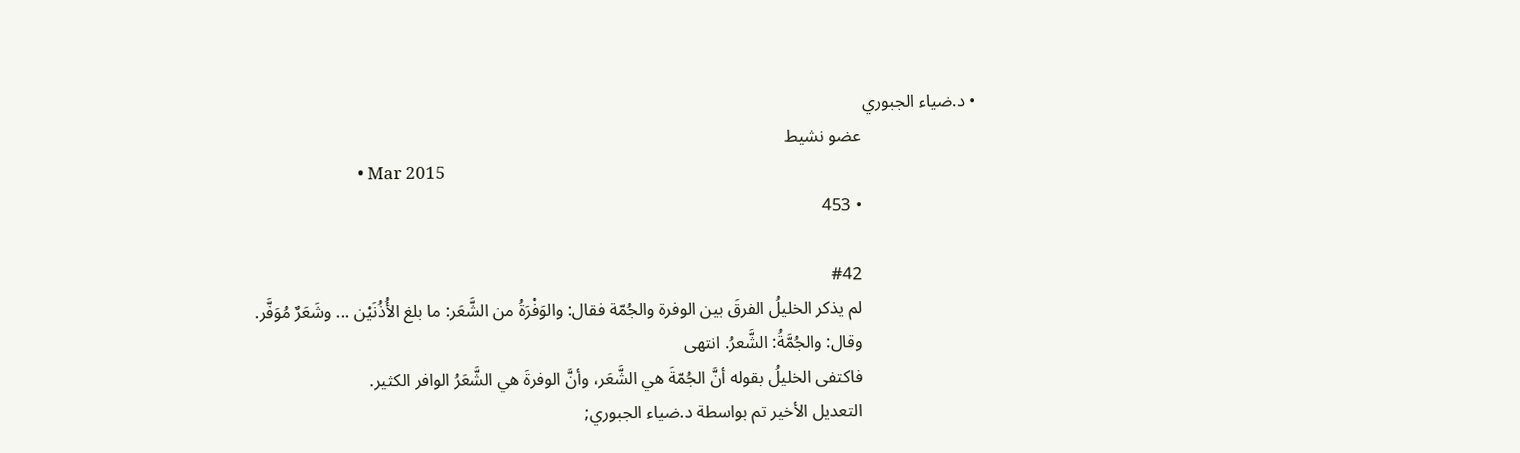• د.ضياء الجبوري
                          عضو نشيط
                          • Mar 2015
                          • 453

                          #42
                          لم يذكر الخليلُ الفرقَ بين الوفرة والجُمّة فقال: والوَفْرَةُ من الشَّعَر: ما بلغ الأُذُنَيْن ... وشَعَرٌ مُوَفَّر.
                          وقال: والجُمَّةُ: الشَّعرُ. انتهى
                          فاكتفى الخليلُ بقوله أنَّ الجُمّةَ هي الشَّعَر، وأنَّ الوفرةَ هي الشَّعَرُ الوافر الكثير.
                          التعديل الأخير تم بواسطة د.ضياء الجبوري;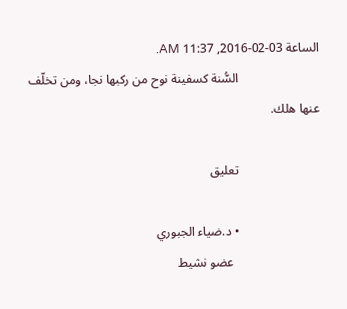الساعة 03-02-2016, 11:37 AM.
                          السُّنة كسفينة نوح من ركبها نجا، ومن تخلّف عنها هلك.

                          تعليق

                          • د.ضياء الجبوري
                            عضو نشيط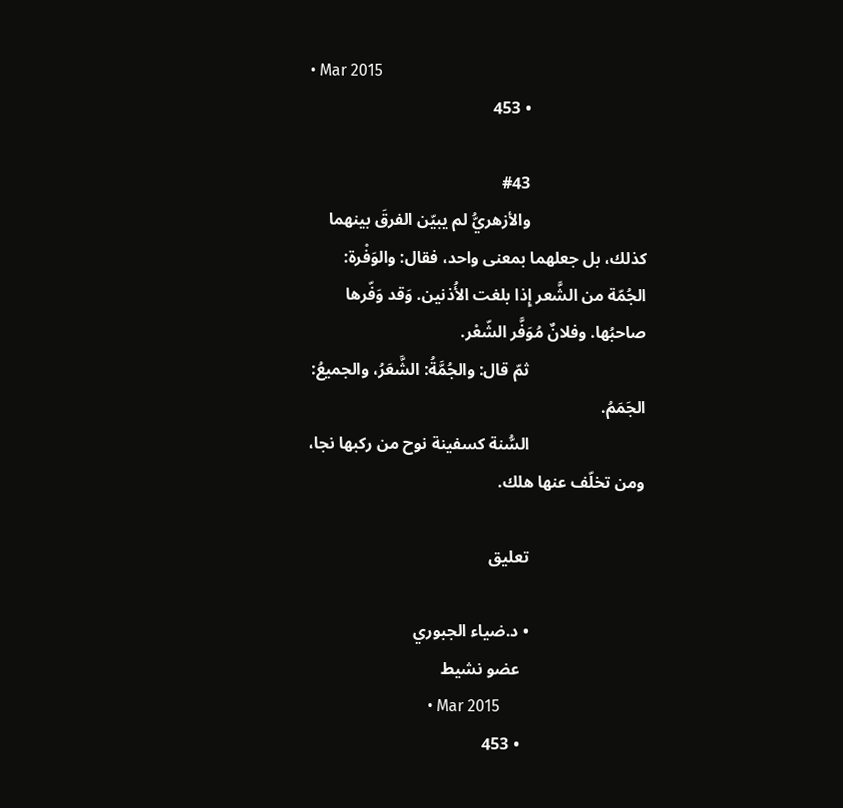• Mar 2015
                            • 453

                            #43
                            والأزهريُّ لم يبيّن الفرقَ بينهما كذلك، بل جعلهما بمعنى واحد، فقال: والوَفْرة: الجُمّة من الشَّعر إِذا بلغت الأُذنين. وَقد وَفّرها صاحبُها. وفلانٌ مُوَفَّر الشّعْر.
                            ثمّ قال: والجُمَّةُ: الشَّعَرُ، والجميعُ: الجَمَمُ.
                            السُّنة كسفينة نوح من ركبها نجا، ومن تخلّف عنها هلك.

                            تعليق

                            • د.ضياء الجبوري
                              عضو نشيط
                              • Mar 2015
                              • 453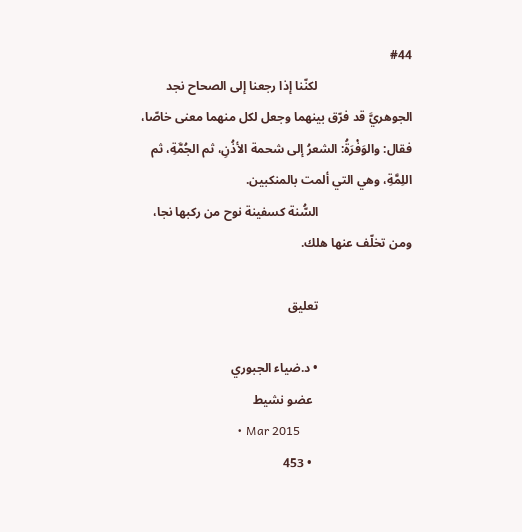#44
                              لكنّنا إذا رجعنا إلى الصحاح نجد الجوهريَّ قد فرّق بينهما وجعل لكل منهما معنى خاصّا، فقال: والوَفْرَةُ: الشعرُ إلى شحمة الأذُنِ، ثم الجُمَّةِ، ثم اللِمَّةِ، وهي التي ألمت بالمنكبين.
                              السُّنة كسفينة نوح من ركبها نجا، ومن تخلّف عنها هلك.

                              تعليق

                              • د.ضياء الجبوري
                                عضو نشيط
                                • Mar 2015
                                • 453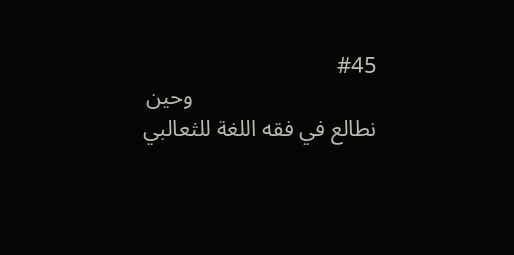#45
                                وحين نطالع في فقه اللغة للثعالبي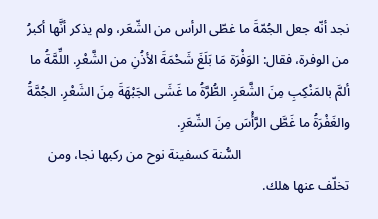نجد أنّه جعل الجُمّةَ ما غطّى الرأس من الشّعَر، ولم يذكر أنَّها أكبرُ من الوفرة، فقال: الوَفْرَة مَا بَلَغَ شَحْمَةَ الأذُنِ من الشَّعْرِ. اللِّمَّةُ ما ألمَّ بالمَنْكِبِ مِنَ الشَّعَرِ. الطُّرَّةُ ما غَشَى الجَبْهَةَ مِنَ الشَعْرِ. الجُمَّةُ والغَفْرَةُ ما غَطَّى الرَّأْسَ مِنَ الشّعَرِ.
                                السُّنة كسفينة نوح من ركبها نجا، ومن تخلّف عنها هلك.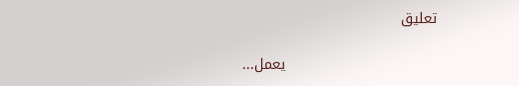تعليق

                                يعمل...